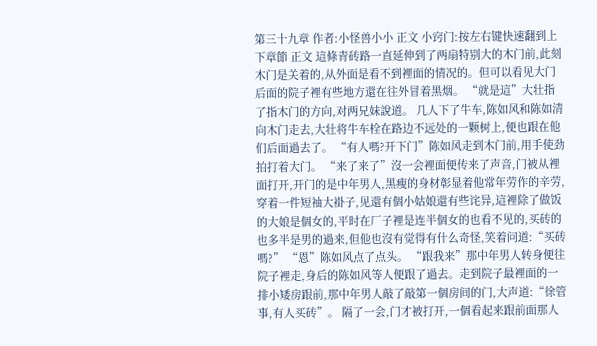第三十九章 作者:小怪兽小小 正文 小窍门:按左右键快速翻到上下章節 正文 這條青砖路一直延伸到了两扇特别大的木门前,此刻木门是关着的,从外面是看不到裡面的情况的。但可以看见大门后面的院子裡有些地方還在往外冒着黑烟。 “就是這”大壮指了指木门的方向,对两兄妹說道。 几人下了牛车,陈如风和陈如清向木门走去,大壮将牛车栓在路边不远处的一颗树上,便也跟在他们后面過去了。 “有人嗎?开下门”陈如风走到木门前,用手使劲拍打着大门。 “来了来了”沒一会裡面便传来了声音,门被从裡面打开,开门的是中年男人,黑瘦的身材彰显着他常年劳作的辛劳,穿着一件短袖大褂子,见還有個小姑娘還有些诧异,這裡除了做饭的大娘是個女的,平时在厂子裡是连半個女的也看不见的,买砖的也多半是男的過来,但他也沒有觉得有什么奇怪,笑着问道:“买砖嗎?” “恩”陈如风点了点头。 “跟我来”那中年男人转身便往院子裡走,身后的陈如风等人便跟了過去。走到院子最裡面的一排小矮房跟前,那中年男人敲了敲第一個房间的门,大声道:“徐管事,有人买砖”。 隔了一会,门才被打开,一個看起来跟前面那人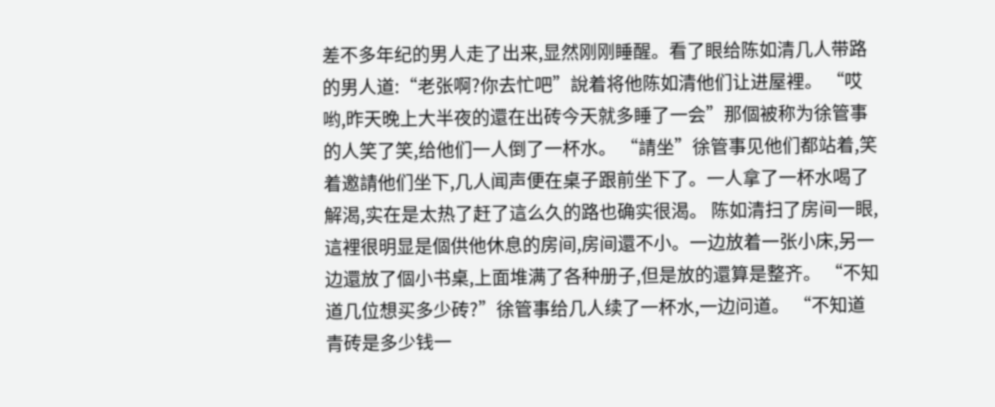差不多年纪的男人走了出来,显然刚刚睡醒。看了眼给陈如清几人带路的男人道:“老张啊?你去忙吧”說着将他陈如清他们让进屋裡。 “哎哟,昨天晚上大半夜的還在出砖今天就多睡了一会”那個被称为徐管事的人笑了笑,给他们一人倒了一杯水。 “請坐”徐管事见他们都站着,笑着邀請他们坐下,几人闻声便在桌子跟前坐下了。一人拿了一杯水喝了解渴,实在是太热了赶了這么久的路也确实很渴。 陈如清扫了房间一眼,這裡很明显是個供他休息的房间,房间還不小。一边放着一张小床,另一边還放了個小书桌,上面堆满了各种册子,但是放的還算是整齐。 “不知道几位想买多少砖?”徐管事给几人续了一杯水,一边问道。 “不知道青砖是多少钱一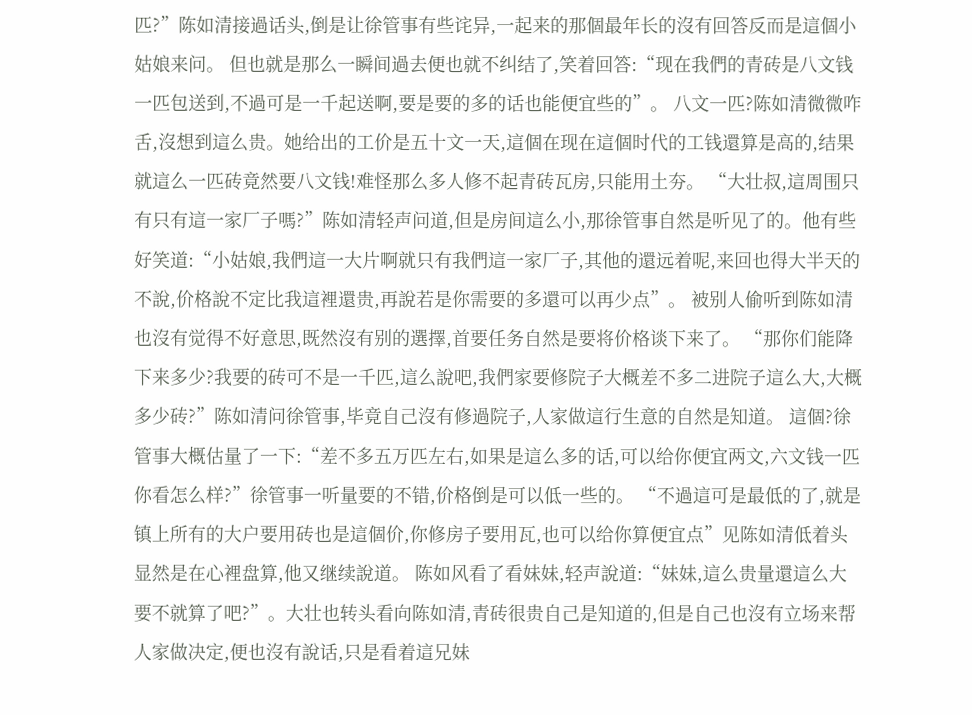匹?”陈如清接過话头,倒是让徐管事有些诧异,一起来的那個最年长的沒有回答反而是這個小姑娘来问。 但也就是那么一瞬间過去便也就不纠结了,笑着回答:“现在我們的青砖是八文钱一匹包送到,不過可是一千起送啊,要是要的多的话也能便宜些的”。 八文一匹?陈如清微微咋舌,沒想到這么贵。她给出的工价是五十文一天,這個在现在這個时代的工钱還算是高的,结果就這么一匹砖竟然要八文钱!难怪那么多人修不起青砖瓦房,只能用土夯。 “大壮叔,這周围只有只有這一家厂子嗎?”陈如清轻声问道,但是房间這么小,那徐管事自然是听见了的。他有些好笑道:“小姑娘,我們這一大片啊就只有我們這一家厂子,其他的還远着呢,来回也得大半天的不說,价格說不定比我這裡還贵,再說若是你需要的多還可以再少点”。 被别人偷听到陈如清也沒有觉得不好意思,既然沒有别的選擇,首要任务自然是要将价格谈下来了。 “那你们能降下来多少?我要的砖可不是一千匹,這么說吧,我們家要修院子大概差不多二进院子這么大,大概多少砖?”陈如清问徐管事,毕竟自己沒有修過院子,人家做這行生意的自然是知道。 這個?徐管事大概估量了一下:“差不多五万匹左右,如果是這么多的话,可以给你便宜两文,六文钱一匹你看怎么样?”徐管事一听量要的不错,价格倒是可以低一些的。 “不過這可是最低的了,就是镇上所有的大户要用砖也是這個价,你修房子要用瓦,也可以给你算便宜点”见陈如清低着头显然是在心裡盘算,他又继续說道。 陈如风看了看妹妹,轻声說道:“妹妹,這么贵量還這么大要不就算了吧?”。大壮也转头看向陈如清,青砖很贵自己是知道的,但是自己也沒有立场来帮人家做决定,便也沒有說话,只是看着這兄妹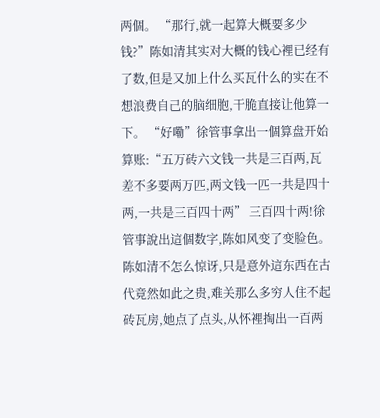两個。 “那行,就一起算大概要多少钱?”陈如清其实对大概的钱心裡已经有了数,但是又加上什么买瓦什么的实在不想浪费自己的脑细胞,干脆直接让他算一下。 “好嘞”徐管事拿出一個算盘开始算账:“五万砖六文钱一共是三百两,瓦差不多要两万匹,两文钱一匹一共是四十两,一共是三百四十两” 三百四十两!徐管事說出這個数字,陈如风变了变脸色。陈如清不怎么惊讶,只是意外這东西在古代竟然如此之贵,难关那么多穷人住不起砖瓦房,她点了点头,从怀裡掏出一百两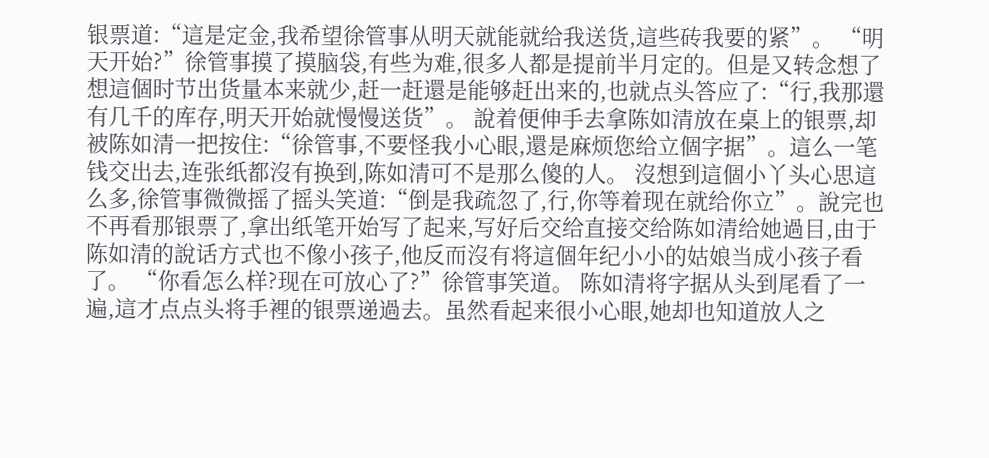银票道:“這是定金,我希望徐管事从明天就能就给我送货,這些砖我要的紧”。 “明天开始?”徐管事摸了摸脑袋,有些为难,很多人都是提前半月定的。但是又转念想了想這個时节出货量本来就少,赶一赶還是能够赶出来的,也就点头答应了:“行,我那還有几千的库存,明天开始就慢慢送货”。 說着便伸手去拿陈如清放在桌上的银票,却被陈如清一把按住:“徐管事,不要怪我小心眼,還是麻烦您给立個字据”。這么一笔钱交出去,连张纸都沒有换到,陈如清可不是那么傻的人。 沒想到這個小丫头心思這么多,徐管事微微摇了摇头笑道:“倒是我疏忽了,行,你等着现在就给你立”。說完也不再看那银票了,拿出纸笔开始写了起来,写好后交给直接交给陈如清给她過目,由于陈如清的說话方式也不像小孩子,他反而沒有将這個年纪小小的姑娘当成小孩子看了。 “你看怎么样?现在可放心了?”徐管事笑道。 陈如清将字据从头到尾看了一遍,這才点点头将手裡的银票递過去。虽然看起来很小心眼,她却也知道放人之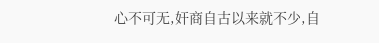心不可无,奸商自古以来就不少,自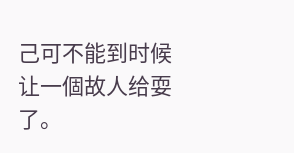己可不能到时候让一個故人给耍了。